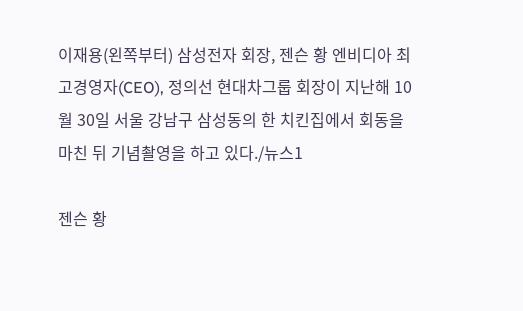이재용(왼쪽부터) 삼성전자 회장, 젠슨 황 엔비디아 최고경영자(CEO), 정의선 현대차그룹 회장이 지난해 10월 30일 서울 강남구 삼성동의 한 치킨집에서 회동을 마친 뒤 기념촬영을 하고 있다./뉴스1

젠슨 황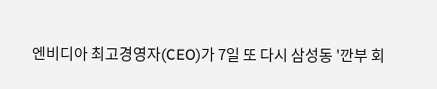엔비디아 최고경영자(CEO)가 7일 또 다시 삼성동 '깐부 회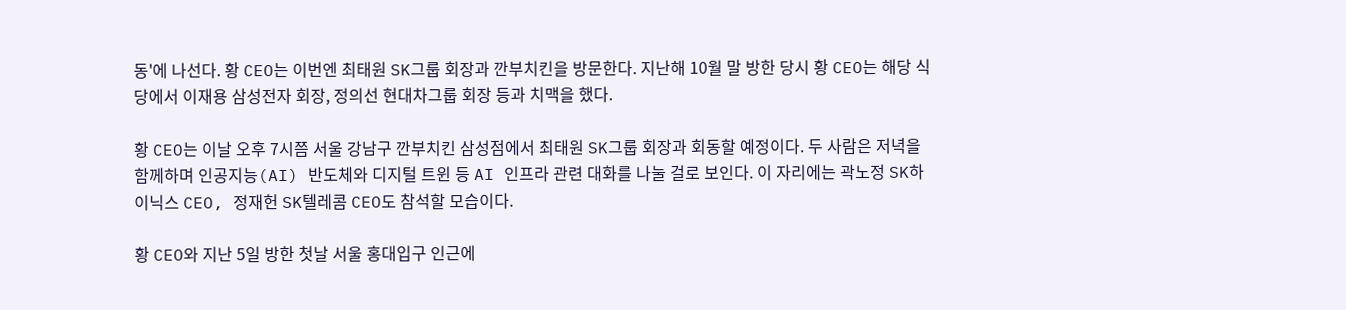동'에 나선다. 황 CEO는 이번엔 최태원 SK그룹 회장과 깐부치킨을 방문한다. 지난해 10월 말 방한 당시 황 CEO는 해당 식당에서 이재용 삼성전자 회장, 정의선 현대차그룹 회장 등과 치맥을 했다.

황 CEO는 이날 오후 7시쯤 서울 강남구 깐부치킨 삼성점에서 최태원 SK그룹 회장과 회동할 예정이다. 두 사람은 저녁을 함께하며 인공지능(AI) 반도체와 디지털 트윈 등 AI 인프라 관련 대화를 나눌 걸로 보인다. 이 자리에는 곽노정 SK하이닉스 CEO, 정재헌 SK텔레콤 CEO도 참석할 모습이다.

황 CEO와 지난 5일 방한 첫날 서울 홍대입구 인근에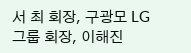서 최 회장, 구광모 LG그룹 회장, 이해진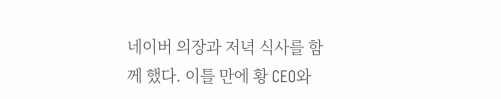네이버 의장과 저녁 식사를 함께 했다. 이틀 만에 황 CEO와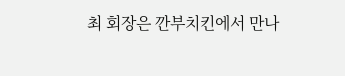최 회장은 깐부치킨에서 만나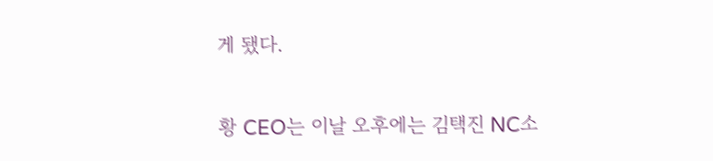게 됐다.

황 CEO는 이날 오후에는 김택진 NC소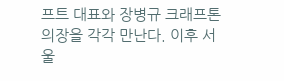프트 대표와 장병규 크래프톤 의장을 각각 만난다. 이후 서울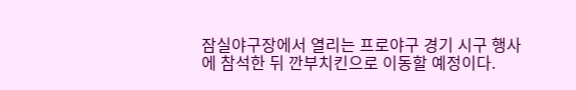잠실야구장에서 열리는 프로야구 경기 시구 행사에 참석한 뒤 깐부치킨으로 이동할 예정이다.